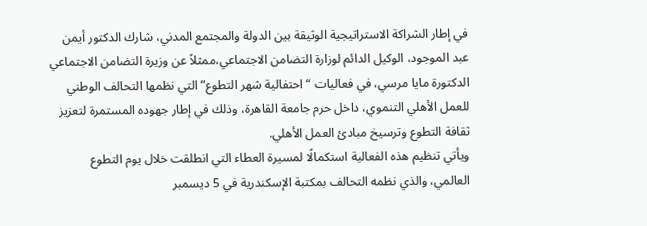في إطار الشراكة الاستراتيجية الوثيقة بين الدولة والمجتمع المدني، شارك الدكتور أيمن عبد الموجود، الوكيل الدائم لوزارة التضامن الاجتماعي،ممثلاً عن وزيرة التضامن الاجتماعي الدكتورة مايا مرسي، في فعاليات “احتفالية شهر التطوع” التي نظمها التحالف الوطني للعمل الأهلي التنموي، داخل حرم جامعة القاهرة، وذلك في إطار جهوده المستمرة لتعزيز ثقافة التطوع وترسيخ مبادئ العمل الأهلي.
ويأتي تنظيم هذه الفعالية استكمالًا لمسيرة العطاء التي انطلقت خلال يوم التطوع العالمي، والذي نظمه التحالف بمكتبة الإسكندرية في 5 ديسمبر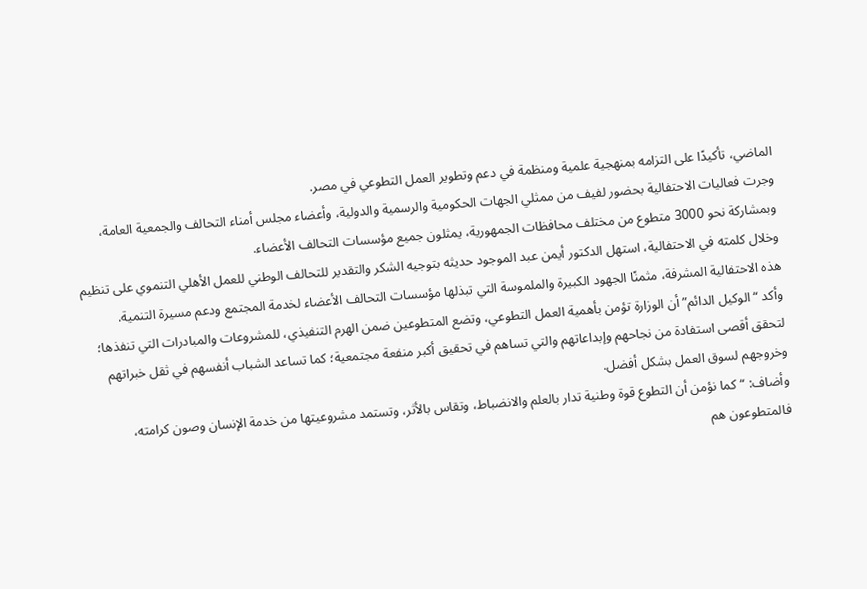الماضي، تأكيدًا على التزامه بمنهجية علمية ومنظمة في دعم وتطوير العمل التطوعي في مصر.
وجرت فعاليات الاحتفالية بحضور لفيف من ممثلي الجهات الحكومية والرسمية والدولية، وأعضاء مجلس أمناء التحالف والجمعية العامة، وبمشاركة نحو 3000 متطوع من مختلف محافظات الجمهورية، يمثلون جميع مؤسسات التحالف الأعضاء.
وخلال كلمته في الاحتفالية، استهل الدكتور أيمن عبد الموجود حديثه بتوجيه الشكر والتقدير للتحالف الوطني للعمل الأهلي التنموي على تنظيم هذه الاحتفالية المشرفة، مثمنًا الجهود الكبيرة والملموسة التي تبذلها مؤسسات التحالف الأعضاء لخدمة المجتمع ودعم مسيرة التنمية.
وأكد “الوكيل الدائم” أن الوزارة تؤمن بأهمية العمل التطوعي، وتضع المتطوعين ضمن الهرم التنفيذي، للمشروعات والمبادرات التي تنفذها؛ لتحقق أقصى استفادة من نجاحهم وإبداعاتهم والتي تساهم في تحقيق أكبر منفعة مجتمعية؛ كما تساعد الشباب أنفسهم في ثقل خبراتهم وخروجهم لسوق العمل بشكل أفضل.
وأضاف: “كما نؤمن أن التطوع قوة وطنية تدار بالعلم والانضباط، وتقاس بالأثر، وتستمد مشروعيتها من خدمة الإنسان وصون كرامته، فالمتطوعون هم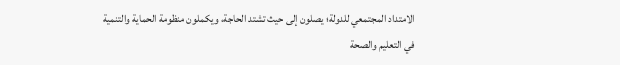الامتداد المجتمعي للدولة؛ يصلون إلى حيث تشتد الحاجة، ويكملون منظومة الحماية والتنمية في التعليم والصحة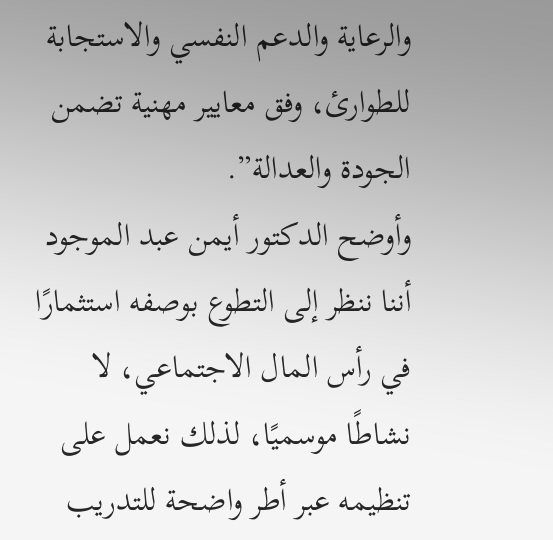والرعاية والدعم النفسي والاستجابة للطوارئ، وفق معايير مهنية تضمن الجودة والعدالة”.
وأوضح الدكتور أيمن عبد الموجود أننا ننظر إلى التطوع بوصفه استثمارًا في رأس المال الاجتماعي، لا نشاطًا موسميًا، لذلك نعمل على تنظيمه عبر أطر واضحة للتدريب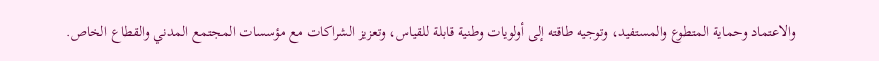والاعتماد وحماية المتطوع والمستفيد، وتوجيه طاقته إلى أولويات وطنية قابلة للقياس، وتعزيز الشراكات مع مؤسسات المجتمع المدني والقطاع الخاص.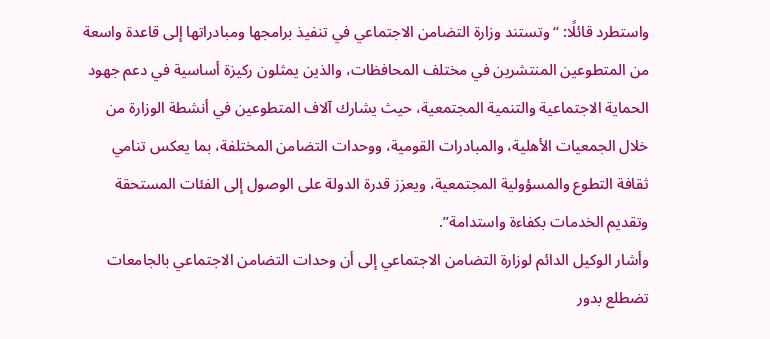واستطرد قائلًا: “وتستند وزارة التضامن الاجتماعي في تنفيذ برامجها ومبادراتها إلى قاعدة واسعة من المتطوعين المنتشرين في مختلف المحافظات، والذين يمثلون ركيزة أساسية في دعم جهود الحماية الاجتماعية والتنمية المجتمعية، حيث يشارك آلاف المتطوعين في أنشطة الوزارة من خلال الجمعيات الأهلية، والمبادرات القومية، ووحدات التضامن المختلفة، بما يعكس تنامي ثقافة التطوع والمسؤولية المجتمعية، ويعزز قدرة الدولة على الوصول إلى الفئات المستحقة وتقديم الخدمات بكفاءة واستدامة”.
وأشار الوكيل الدائم لوزارة التضامن الاجتماعي إلى أن وحدات التضامن الاجتماعي بالجامعات تضطلع بدور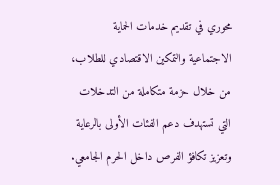محوري في تقديم خدمات الحماية الاجتماعية والتمكين الاقتصادي للطلاب، من خلال حزمة متكاملة من التدخلات التي تستهدف دعم الفئات الأولى بالرعاية وتعزيز تكافؤ الفرص داخل الحرم الجامعي.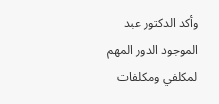وأكد الدكتور عبد الموجود الدور المهم لمكلفي ومكلفات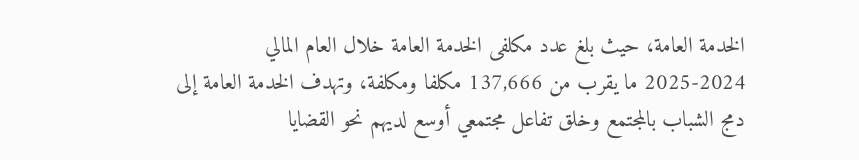الخدمة العامة، حيث بلغ عدد مكلفى الخدمة العامة خلال العام المالي 2024-2025 ما يقرب من 137,666 مكلفا ومكلفة، وتهدف الخدمة العامة إلى دمج الشباب بالمجتمع وخلق تفاعل مجتمعي أوسع لديهم نحو القضايا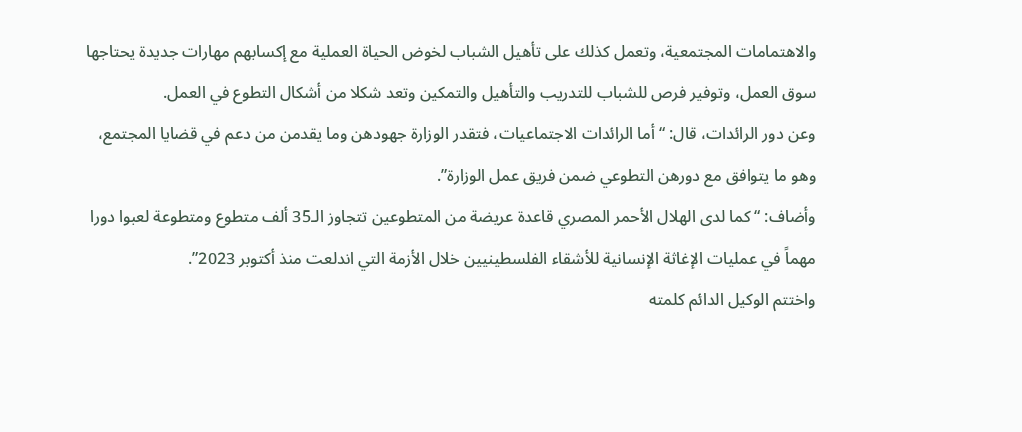والاهتمامات المجتمعية، وتعمل كذلك على تأهيل الشباب لخوض الحياة العملية مع إكسابهم مهارات جديدة يحتاجها سوق العمل، وتوفير فرص للشباب للتدريب والتأهيل والتمكين وتعد شكلا من أشكال التطوع في العمل.
وعن دور الرائدات، قال: “أما الرائدات الاجتماعيات، فتقدر الوزارة جهودهن وما يقدمن من دعم في قضايا المجتمع، وهو ما يتوافق مع دورهن التطوعي ضمن فريق عمل الوزارة”.
وأضاف: “كما لدى الهلال الأحمر المصري قاعدة عريضة من المتطوعين تتجاوز الـ35 ألف متطوع ومتطوعة لعبوا دورا مهماً في عمليات الإغاثة الإنسانية للأشقاء الفلسطينيين خلال الأزمة التي اندلعت منذ أكتوبر 2023”.
واختتم الوكيل الدائم كلمته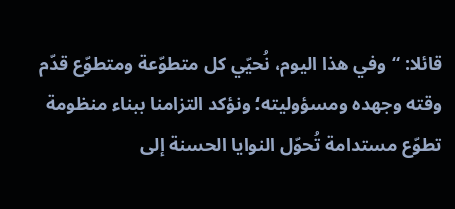قائلا: “وفي هذا اليوم، نُحيّي كل متطوّعة ومتطوّع قدّم وقته وجهده ومسؤوليته؛ ونؤكد التزامنا ببناء منظومة تطوّع مستدامة تُحوّل النوايا الحسنة إلى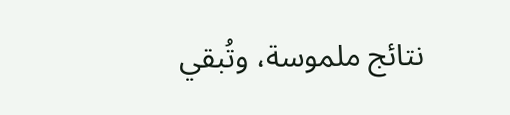نتائج ملموسة، وتُبقي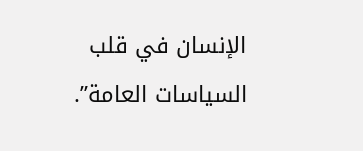الإنسان في قلب السياسات العامة”.